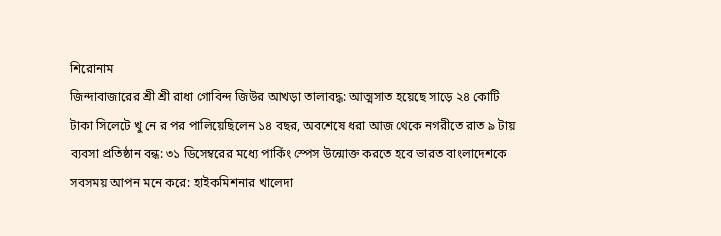শিরোনাম
জিন্দাবাজারের শ্রী শ্রী রাধা গোবিন্দ জিউর আখড়া তালাবদ্ধ: আত্মসাত হয়েছে সাড়ে ২৪ কোটি টাকা সিলেটে খু নে র পর পালিয়েছিলেন ১৪ বছর, অবশেষে ধরা আজ থেকে নগরীতে রাত ৯ টায় ব্যবসা প্রতিষ্ঠান বন্ধ: ৩১ ডিসেম্বরের মধ্যে পার্কিং স্পেস উন্মোক্ত করতে হবে ভারত বাংলাদেশকে সবসময় আপন মনে করে: হাইকমিশনার খালেদা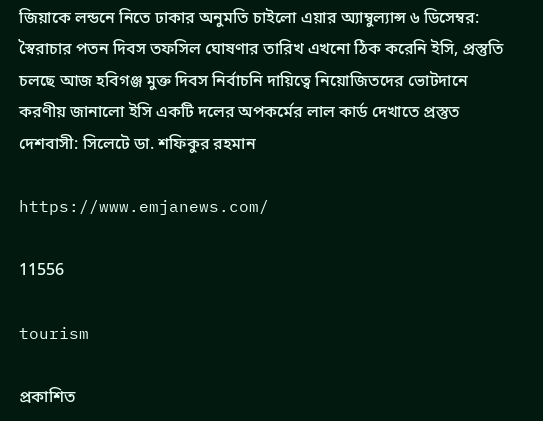জিয়াকে লন্ডনে নিতে ঢাকার অনুমতি চাইলো এয়ার অ্যাম্বুল্যান্স ৬ ডিসেম্বর: স্বৈরাচার পতন দিবস তফসিল ঘোষণার তারিখ এখনো ঠিক করেনি ইসি, প্রস্তুতি চলছে আজ হবিগঞ্জ মুক্ত দিবস নির্বাচনি দায়িত্বে নিয়োজিতদের ভোটদানে করণীয় জানালো ইসি একটি দলের অপকর্মের লাল কার্ড দেখাতে প্রস্তুত দেশবাসী: সিলেটে ডা. শফিকুর রহমান

https://www.emjanews.com/

11556

tourism

প্রকাশিত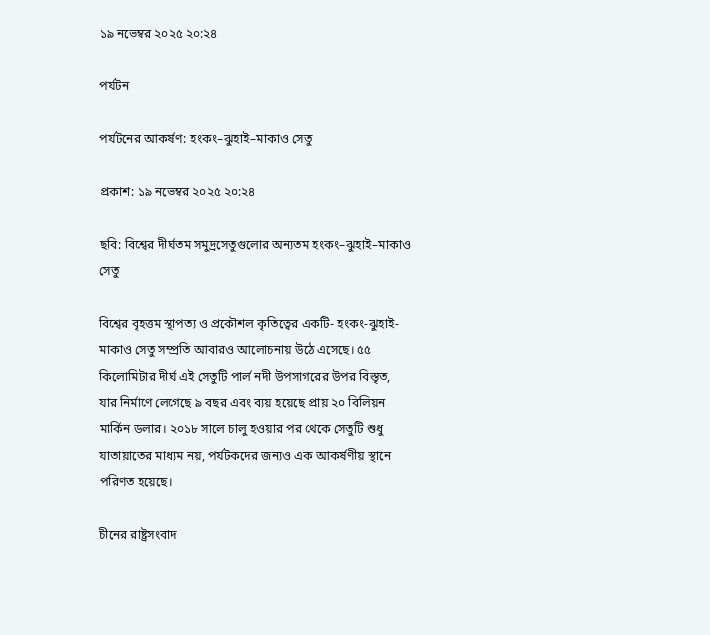১৯ নভেম্বর ২০২৫ ২০:২৪

পর্যটন

পর্যটনের আকর্ষণ: হংকং–ঝুহাই–মাকাও সেতু

প্রকাশ: ১৯ নভেম্বর ২০২৫ ২০:২৪

ছবি: বিশ্বের দীর্ঘতম সমুদ্রসেতুগুলোর অন্যতম হংকং–ঝুহাই–মাকাও সেতু

বিশ্বের বৃহত্তম স্থাপত্য ও প্রকৌশল কৃতিত্বের একটি- হংকং-ঝুহাই-মাকাও সেতু সম্প্রতি আবারও আলোচনায় উঠে এসেছে। ৫৫ কিলোমিটার দীর্ঘ এই সেতুটি পার্ল নদী উপসাগরের উপর বিস্তৃত, যার নির্মাণে লেগেছে ৯ বছর এবং ব্যয় হয়েছে প্রায় ২০ বিলিয়ন মার্কিন ডলার। ২০১৮ সালে চালু হওয়ার পর থেকে সেতুটি শুধু যাতায়াতের মাধ্যম নয়, পর্যটকদের জন্যও এক আকর্ষণীয় স্থানে পরিণত হয়েছে।

চীনের রাষ্ট্রসংবাদ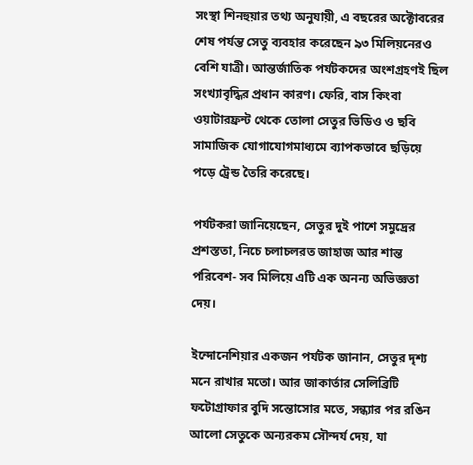সংস্থা শিনহুয়ার তথ্য অনুযায়ী, এ বছরের অক্টোবরের শেষ পর্যন্ত সেতু ব্যবহার করেছেন ৯৩ মিলিয়নেরও বেশি যাত্রী। আন্তর্জাতিক পর্যটকদের অংশগ্রহণই ছিল সংখ্যাবৃদ্ধির প্রধান কারণ। ফেরি, বাস কিংবা ওয়াটারফ্রন্ট থেকে তোলা সেতুর ভিডিও ও ছবি সামাজিক যোগাযোগমাধ্যমে ব্যাপকভাবে ছড়িয়ে পড়ে ট্রেন্ড তৈরি করেছে।

পর্যটকরা জানিয়েছেন, সেতুর দুই পাশে সমুদ্রের প্রশস্ততা, নিচে চলাচলরত জাহাজ আর শান্ত পরিবেশ- সব মিলিয়ে এটি এক অনন্য অভিজ্ঞতা দেয়।

ইন্দোনেশিয়ার একজন পর্যটক জানান, সেতুর দৃশ্য মনে রাখার মতো। আর জাকার্তার সেলিব্রিটি ফটোগ্রাফার বুদি সন্তোসোর মতে, সন্ধ্যার পর রঙিন আলো সেতুকে অন্যরকম সৌন্দর্য দেয়, যা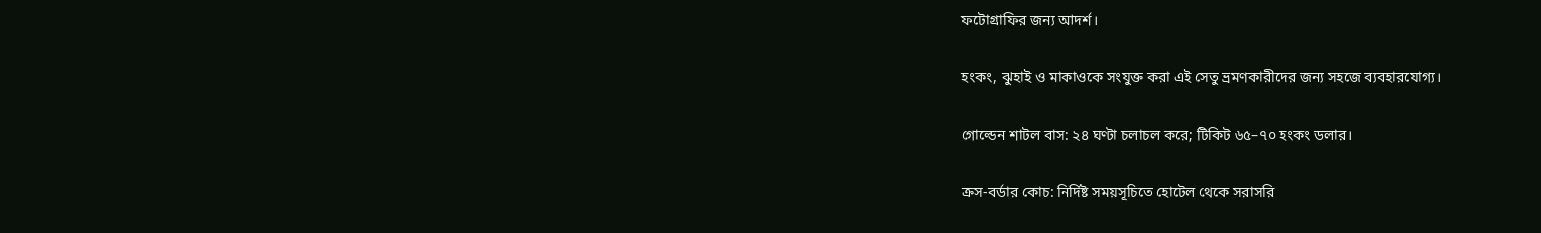ফটোগ্রাফির জন্য আদর্শ।

হংকং, ঝুহাই ও মাকাওকে সংযুক্ত করা এই সেতু ভ্রমণকারীদের জন্য সহজে ব্যবহারযোগ্য।

গোল্ডেন শাটল বাস: ২৪ ঘণ্টা চলাচল করে; টিকিট ৬৫–৭০ হংকং ডলার।

ক্রস-বর্ডার কোচ: নির্দিষ্ট সময়সূচিতে হোটেল থেকে সরাসরি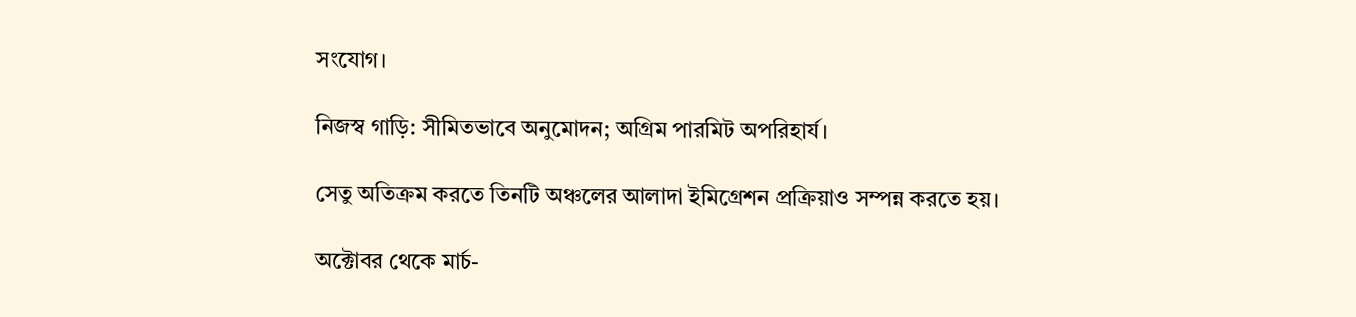সংযোগ।

নিজস্ব গাড়ি: সীমিতভাবে অনুমোদন; অগ্রিম পারমিট অপরিহার্য।

সেতু অতিক্রম করতে তিনটি অঞ্চলের আলাদা ইমিগ্রেশন প্রক্রিয়াও সম্পন্ন করতে হয়।

অক্টোবর থেকে মার্চ-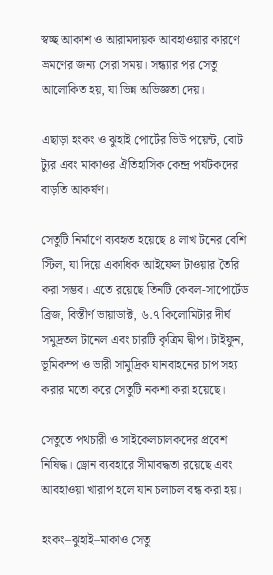স্বচ্ছ আকাশ ও আরামদায়ক আবহাওয়ার কারণে ভ্রমণের জন্য সেরা সময়। সন্ধ্যার পর সেতু আলোকিত হয়, যা ভিন্ন অভিজ্ঞতা দেয়।

এছাড়া হংকং ও ঝুহাই পোর্টের ভিউ পয়েন্ট, বোট ট্যুর এবং মাকাওর ঐতিহাসিক কেন্দ্র পর্যটকদের বাড়তি আকর্ষণ।

সেতুটি নির্মাণে ব্যবহৃত হয়েছে ৪ লাখ টনের বেশি স্টিল, যা দিয়ে একাধিক আইফেল টাওয়ার তৈরি করা সম্ভব। এতে রয়েছে তিনটি কেবল-সাপোর্টেড ব্রিজ, বিস্তীর্ণ ভায়াডাক্ট, ৬.৭ কিলোমিটার দীর্ঘ সমুদ্রতল টানেল এবং চারটি কৃত্রিম দ্বীপ। টাইফুন, ভূমিকম্প ও ভারী সামুদ্রিক যানবাহনের চাপ সহ্য করার মতো করে সেতুটি নকশা করা হয়েছে।

সেতুতে পথচারী ও সাইকেলচালকদের প্রবেশ নিষিদ্ধ। ড্রোন ব্যবহারে সীমাবদ্ধতা রয়েছে এবং আবহাওয়া খারাপ হলে যান চলাচল বন্ধ করা হয়।

হংকং–ঝুহাই–মাকাও সেতু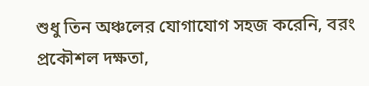শুধু তিন অঞ্চলের যোগাযোগ সহজ করেনি, বরং প্রকৌশল দক্ষতা,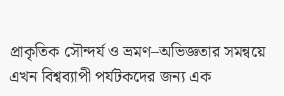প্রাকৃতিক সৌন্দর্য ও ভ্রমণ–অভিজ্ঞতার সমন্বয়ে এখন বিশ্বব্যাপী পর্যটকদের জন্য এক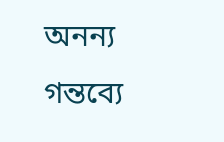অনন্য গন্তব্যে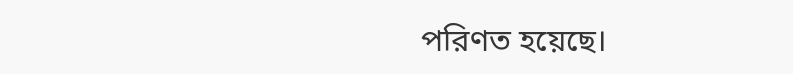পরিণত হয়েছে।